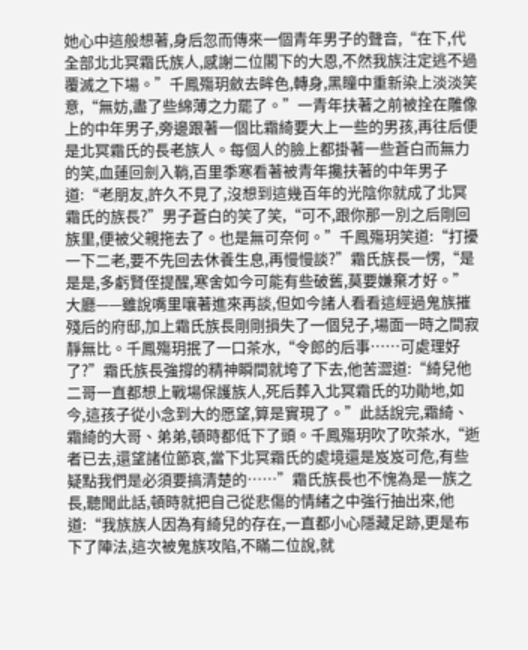她心中這般想著,身后忽而傳來一個青年男子的聲音,“在下,代全部北北冥霜氏族人,感謝二位閣下的大恩,不然我族注定逃不過覆滅之下場。”千鳳殤玥斂去眸色,轉身,黑瞳中重新染上淡淡笑意,“無妨,盡了些綿薄之力罷了。”一青年扶著之前被拴在雕像上的中年男子,旁邊跟著一個比霜綺要大上一些的男孩,再往后便是北冥霜氏的長老族人。每個人的臉上都掛著一些蒼白而無力的笑,血蓮回劍入鞘,百里季寒看著被青年攙扶著的中年男子道:“老朋友,許久不見了,沒想到這幾百年的光陰你就成了北冥霜氏的族長?”男子蒼白的笑了笑,“可不,跟你那一別之后剛回族里,便被父親拖去了。也是無可奈何。”千鳳殤玥笑道:“打擾一下二老,要不先回去休養生息,再慢慢談?”霜氏族長一愣,“是是是,多虧賢侄提醒,寒舍如今可能有些破舊,莫要嫌棄才好。”大廳——雖說嘴里嚷著進來再談,但如今諸人看看這經過鬼族摧殘后的府邸,加上霜氏族長剛剛損失了一個兒子,場面一時之間寂靜無比。千鳳殤玥抿了一口茶水,“令郎的后事……可處理好了?”霜氏族長強撐的精神瞬間就垮了下去,他苦澀道:“綺兒他二哥一直都想上戰場保護族人,死后葬入北冥霜氏的功勛地,如今,這孩子從小念到大的愿望,算是實現了。”此話說完,霜綺、霜綺的大哥、弟弟,頓時都低下了頭。千鳳殤玥吹了吹茶水,“逝者已去,還望諸位節哀,當下北冥霜氏的處境還是岌岌可危,有些疑點我們是必須要搞清楚的……”霜氏族長也不愧為是一族之長,聽聞此話,頓時就把自己從悲傷的情緒之中強行抽出來,他道:“我族族人因為有綺兒的存在,一直都小心隱藏足跡,更是布下了陣法,這次被鬼族攻陷,不瞞二位說,就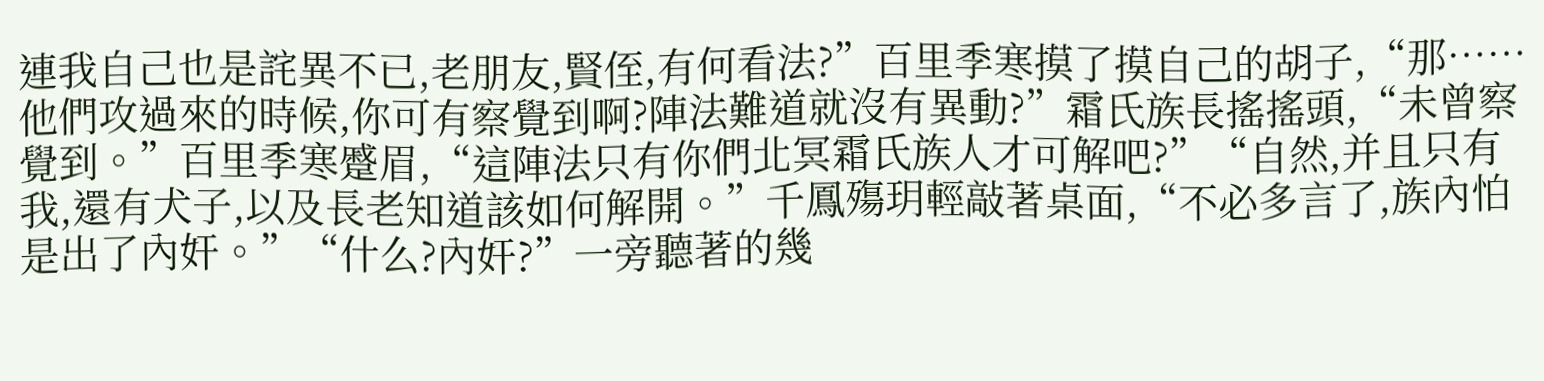連我自己也是詫異不已,老朋友,賢侄,有何看法?”百里季寒摸了摸自己的胡子,“那……他們攻過來的時候,你可有察覺到啊?陣法難道就沒有異動?”霜氏族長搖搖頭,“未曾察覺到。”百里季寒蹙眉,“這陣法只有你們北冥霜氏族人才可解吧?”“自然,并且只有我,還有犬子,以及長老知道該如何解開。”千鳳殤玥輕敲著桌面,“不必多言了,族內怕是出了內奸。”“什么?內奸?”一旁聽著的幾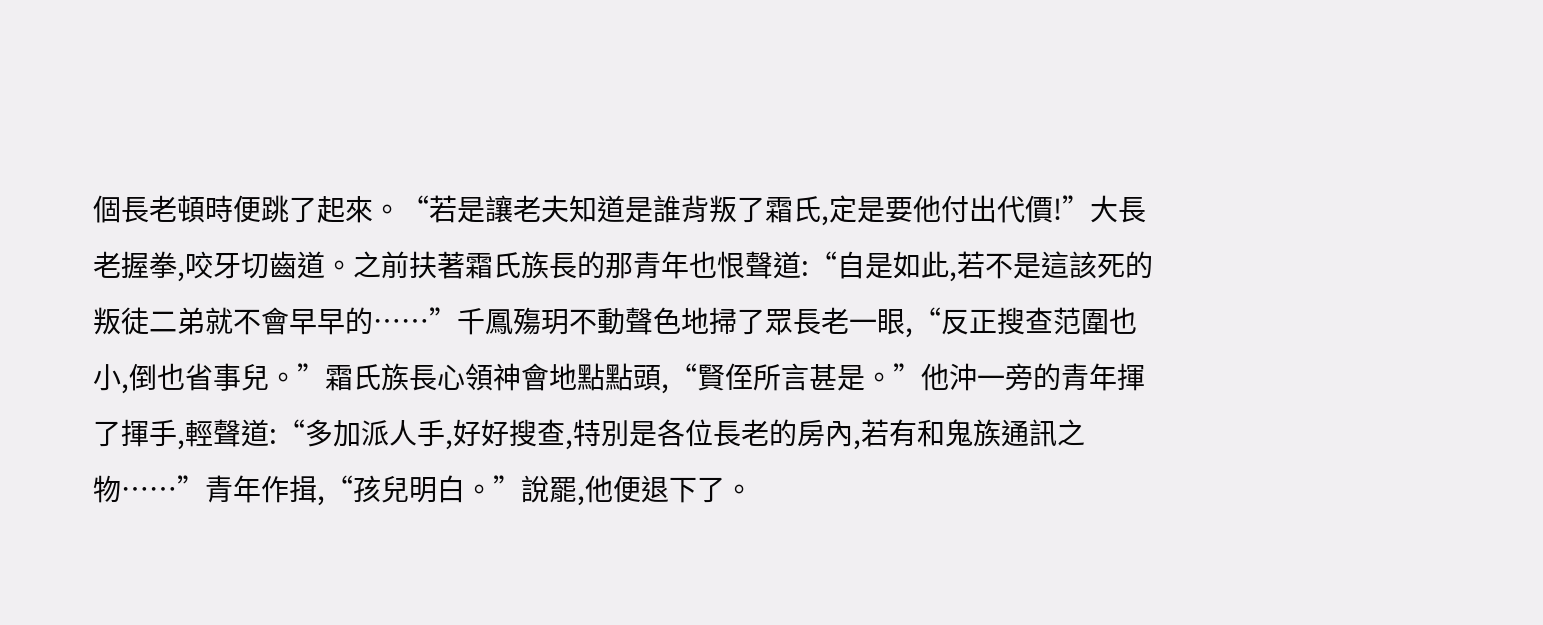個長老頓時便跳了起來。“若是讓老夫知道是誰背叛了霜氏,定是要他付出代價!”大長老握拳,咬牙切齒道。之前扶著霜氏族長的那青年也恨聲道:“自是如此,若不是這該死的叛徒二弟就不會早早的……”千鳳殤玥不動聲色地掃了眾長老一眼,“反正搜查范圍也小,倒也省事兒。”霜氏族長心領神會地點點頭,“賢侄所言甚是。”他沖一旁的青年揮了揮手,輕聲道:“多加派人手,好好搜查,特別是各位長老的房內,若有和鬼族通訊之物……”青年作揖,“孩兒明白。”說罷,他便退下了。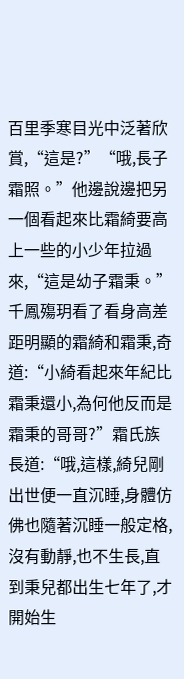百里季寒目光中泛著欣賞,“這是?”“哦,長子霜照。”他邊說邊把另一個看起來比霜綺要高上一些的小少年拉過來,“這是幼子霜秉。”千鳳殤玥看了看身高差距明顯的霜綺和霜秉,奇道:“小綺看起來年紀比霜秉還小,為何他反而是霜秉的哥哥?”霜氏族長道:“哦,這樣,綺兒剛出世便一直沉睡,身體仿佛也隨著沉睡一般定格,沒有動靜,也不生長,直到秉兒都出生七年了,才開始生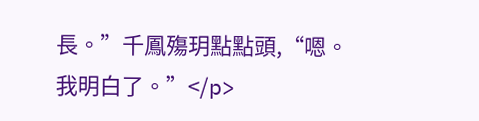長。”千鳳殤玥點點頭,“嗯。我明白了。”</p>